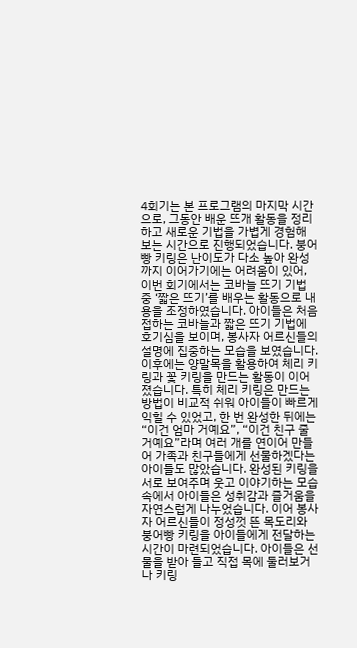4회기는 본 프로그램의 마지막 시간으로, 그동안 배운 뜨개 활동을 정리하고 새로운 기법을 가볍게 경험해 보는 시간으로 진행되었습니다. 붕어빵 키링은 난이도가 다소 높아 완성까지 이어가기에는 어려움이 있어, 이번 회기에서는 코바늘 뜨기 기법 중 ‘짧은 뜨기’를 배우는 활동으로 내용을 조정하였습니다. 아이들은 처음 접하는 코바늘과 짧은 뜨기 기법에 호기심을 보이며, 봉사자 어르신들의 설명에 집중하는 모습을 보였습니다. 이후에는 양말목을 활용하여 체리 키링과 꽃 키링을 만드는 활동이 이어졌습니다. 특히 체리 키링은 만드는 방법이 비교적 쉬워 아이들이 빠르게 익힐 수 있었고, 한 번 완성한 뒤에는 “이건 엄마 거예요”, “이건 친구 줄 거예요”라며 여러 개를 연이어 만들어 가족과 친구들에게 선물하겠다는 아이들도 많았습니다. 완성된 키링을 서로 보여주며 웃고 이야기하는 모습 속에서 아이들은 성취감과 즐거움을 자연스럽게 나누었습니다. 이어 봉사자 어르신들이 정성껏 뜬 목도리와 붕어빵 키링을 아이들에게 전달하는 시간이 마련되었습니다. 아이들은 선물을 받아 들고 직접 목에 둘러보거나 키링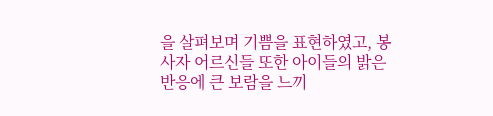을 살펴보며 기쁨을 표현하였고, 봉사자 어르신들 또한 아이들의 밝은 반응에 큰 보람을 느끼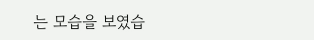는 모습을 보였습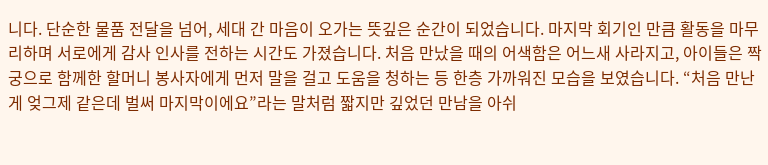니다. 단순한 물품 전달을 넘어, 세대 간 마음이 오가는 뜻깊은 순간이 되었습니다. 마지막 회기인 만큼 활동을 마무리하며 서로에게 감사 인사를 전하는 시간도 가졌습니다. 처음 만났을 때의 어색함은 어느새 사라지고, 아이들은 짝궁으로 함께한 할머니 봉사자에게 먼저 말을 걸고 도움을 청하는 등 한층 가까워진 모습을 보였습니다. “처음 만난 게 엊그제 같은데 벌써 마지막이에요”라는 말처럼 짧지만 깊었던 만남을 아쉬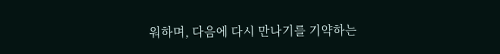워하며, 다음에 다시 만나기를 기약하는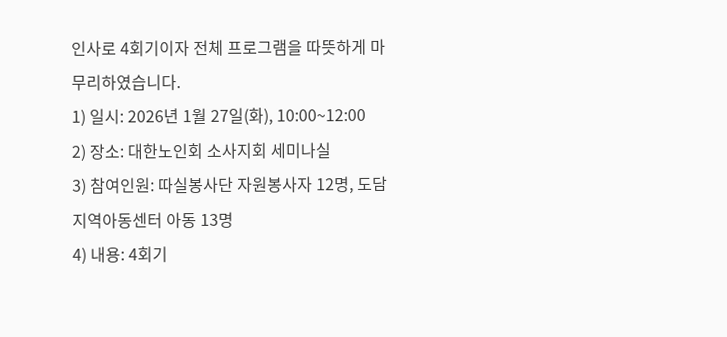인사로 4회기이자 전체 프로그램을 따뜻하게 마무리하였습니다.
1) 일시: 2026년 1월 27일(화), 10:00~12:00
2) 장소: 대한노인회 소사지회 세미나실
3) 참여인원: 따실봉사단 자원봉사자 12명, 도담지역아동센터 아동 13명
4) 내용: 4회기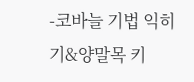-코바늘 기법 익히기&양말목 키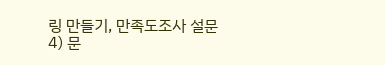링 만들기, 만족도조사 설문
4) 문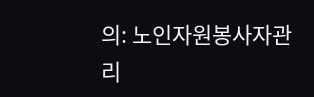의: 노인자원봉사자관리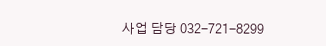사업 담당 032-721-8299